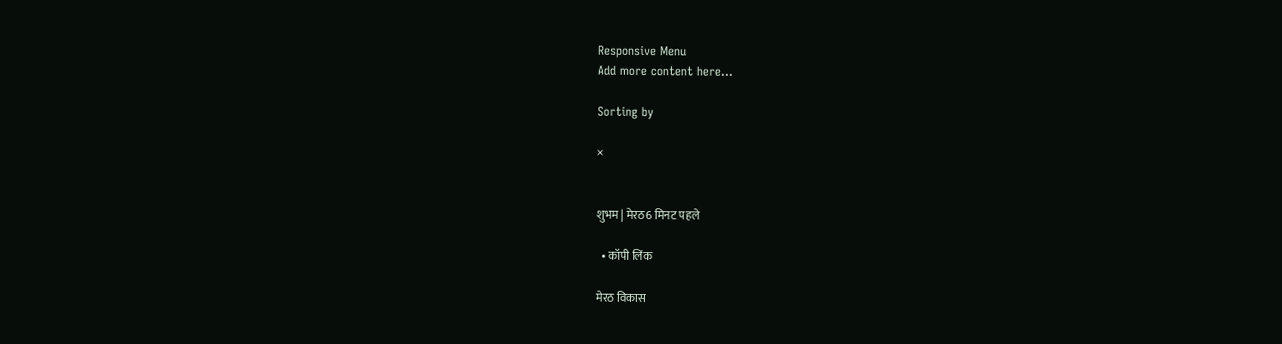Responsive Menu
Add more content here...

Sorting by

×


शुभम | मेरठ6 मिनट पहले

  • कॉपी लिंक

मेरठ विकास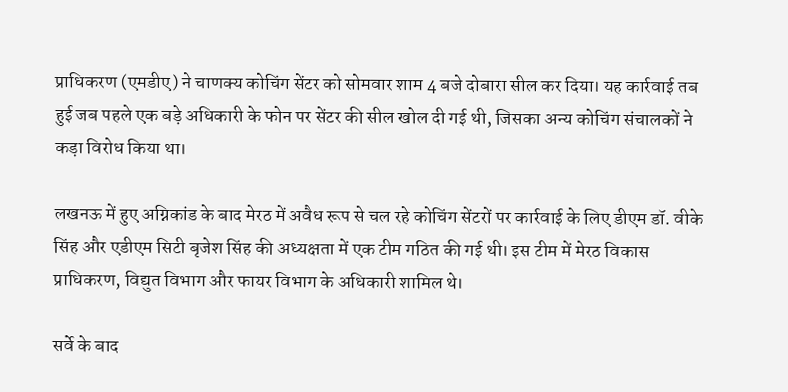प्राधिकरण (एमडीए) ने चाणक्य कोचिंग सेंटर को सोमवार शाम 4 बजे दोबारा सील कर दिया। यह कार्रवाई तब हुई जब पहले एक बड़े अधिकारी के फोन पर सेंटर की सील खोल दी गई थी, जिसका अन्य कोचिंग संचालकों ने कड़ा विरोध किया था।

लखनऊ में हुए अग्निकांड के बाद मेरठ में अवैध रूप से चल रहे कोचिंग सेंटरों पर कार्रवाई के लिए डीएम डॉ. वीके सिंह और एडीएम सिटी बृजेश सिंह की अध्यक्षता में एक टीम गठित की गई थी। इस टीम में मेरठ विकास प्राधिकरण, विद्युत विभाग और फायर विभाग के अधिकारी शामिल थे।

सर्वे के बाद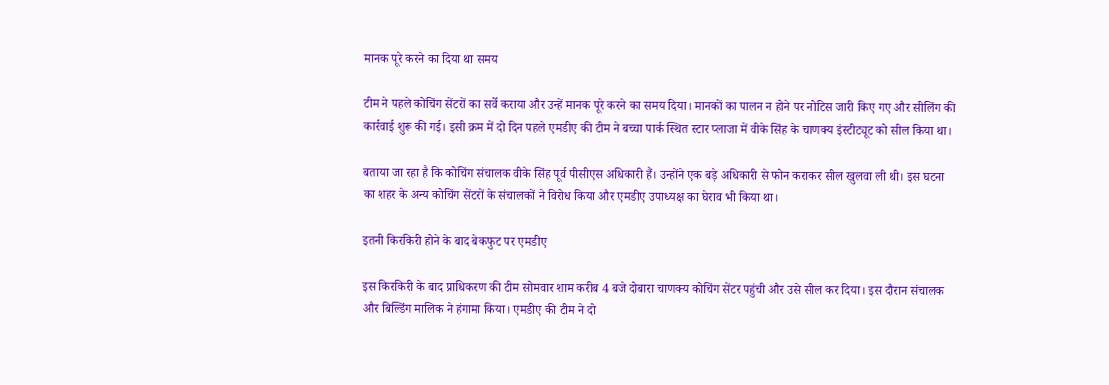मानक पूरे करने का दिया था समय

टीम ने पहले कोचिंग सेंटरों का सर्वे कराया और उन्हें मानक पूरे करने का समय दिया। मानकों का पालन न होने पर नोटिस जारी किए गए और सीलिंग की कार्रवाई शुरू की गई। इसी क्रम में दो दिन पहले एमडीए की टीम ने बच्चा पार्क स्थित स्टार प्लाजा में वीके सिंह के चाणक्य इंस्टीट्यूट को सील किया था।

बताया जा रहा है कि कोचिंग संचालक वीके सिंह पूर्व पीसीएस अधिकारी हैं। उन्होंने एक बड़े अधिकारी से फोन कराकर सील खुलवा ली थी। इस घटना का शहर के अन्य कोचिंग सेंटरों के संचालकों ने विरोध किया और एमडीए उपाध्यक्ष का घेराव भी किया था।

इतनी किरकिरी होने के बाद बेकफुट पर एमडीए

इस किरकिरी के बाद प्राधिकरण की टीम सोमवार शाम करीब 4 बजे दोबारा चाणक्य कोचिंग सेंटर पहुंची और उसे सील कर दिया। इस दौरान संचालक और बिल्डिंग मालिक ने हंगामा किया। एमडीए की टीम ने दो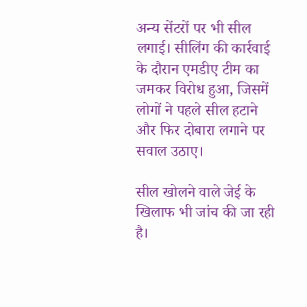अन्य सेंटरों पर भी सील लगाई। सीलिंग की कार्रवाई के दौरान एमडीए टीम का जमकर विरोध हुआ, जिसमें लोगों ने पहले सील हटाने और फिर दोबारा लगाने पर सवाल उठाए।

सील खोलने वाले जेई के खिलाफ भी जांच की जा रही है।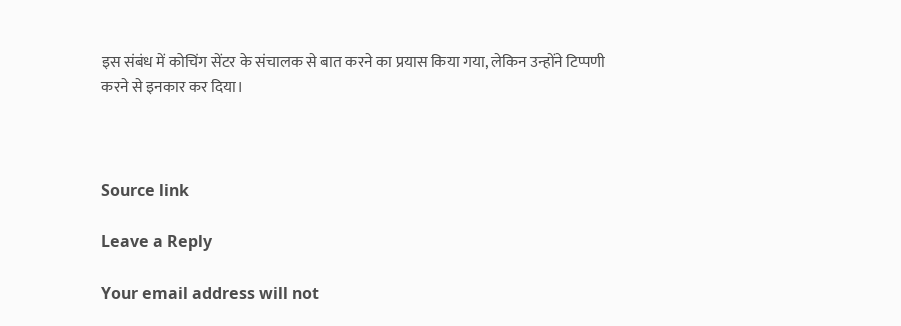इस संबंध में कोचिंग सेंटर के संचालक से बात करने का प्रयास किया गया, लेकिन उन्होंने टिप्पणी करने से इनकार कर दिया।



Source link

Leave a Reply

Your email address will not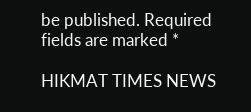be published. Required fields are marked *

HIKMAT TIMES NEWS